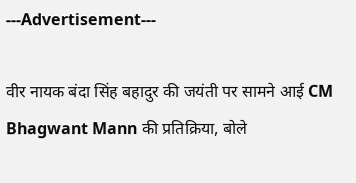---Advertisement---

वीर नायक बंदा सिंह बहादुर की जयंती पर सामने आई CM Bhagwant Mann की प्रतिक्रिया, बोले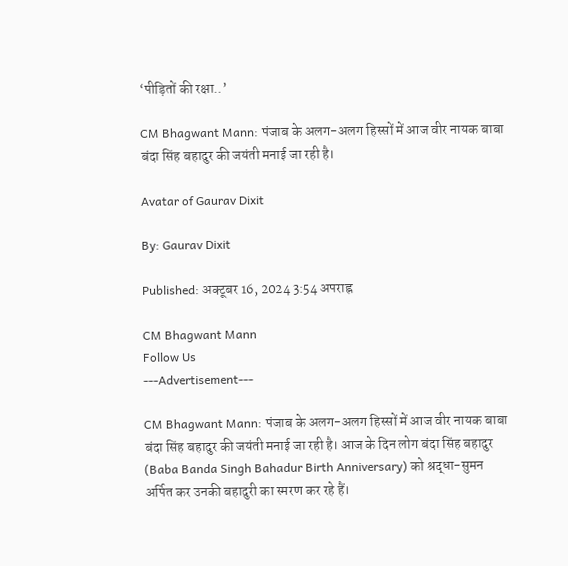‘पीड़ितों की रक्षा..’

CM Bhagwant Mann: पंजाब के अलग-अलग हिस्सों में आज वीर नायक बाबा बंदा सिंह बहादुर की जयंती मनाई जा रही है।

Avatar of Gaurav Dixit

By: Gaurav Dixit

Published: अक्टूबर 16, 2024 3:54 अपराह्न

CM Bhagwant Mann
Follow Us
---Advertisement---

CM Bhagwant Mann: पंजाब के अलग-अलग हिस्सों में आज वीर नायक बाबा बंदा सिंह बहादुर की जयंती मनाई जा रही है। आज के दिन लोग बंदा सिंह बहादुर (Baba Banda Singh Bahadur Birth Anniversary) को श्रद्धा-सुमन अर्पित कर उनकी बहादुरी का स्मरण कर रहे हैं।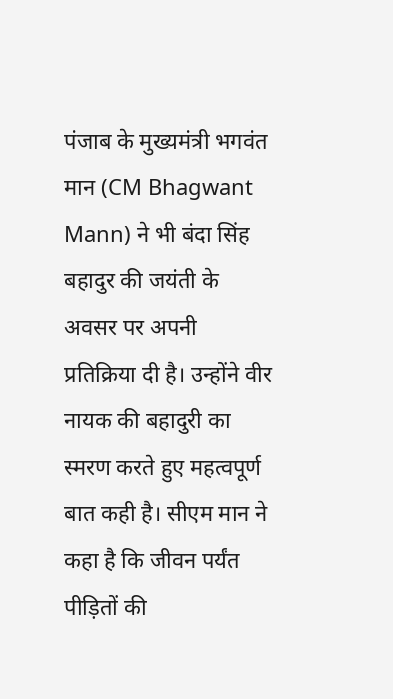पंजाब के मुख्यमंत्री भगवंत मान (CM Bhagwant Mann) ने भी बंदा सिंह बहादुर की जयंती के अवसर पर अपनी प्रतिक्रिया दी है। उन्होंने वीर नायक की बहादुरी का स्मरण करते हुए महत्वपूर्ण बात कही है। सीएम मान ने कहा है कि जीवन पर्यंत पीड़ितों की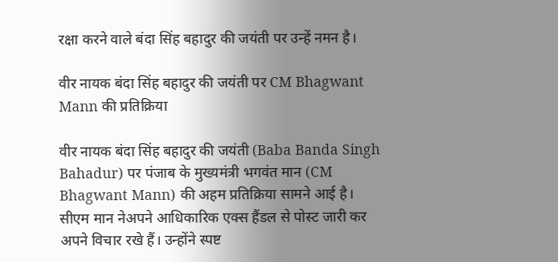रक्षा करने वाले बंदा सिंह बहादुर की जयंती पर उन्हें नमन है।

वीर नायक बंदा सिंह बहादुर की जयंती पर CM Bhagwant Mann की प्रतिक्रिया

वीर नायक बंदा सिंह बहादुर की जयंती (Baba Banda Singh Bahadur) पर पंजाब के मुख्यमंत्री भगवंत मान (CM Bhagwant Mann) की अहम प्रतिक्रिया सामने आई है। सीएम मान नेअपने आधिकारिक एक्स हैंडल से पोस्ट जारी कर अपने विचार रखे हैं। उन्होंने स्पष्ट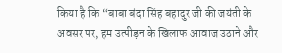किया है कि “बाबा बंदा सिंह बहादुर जी की जयंती के अवसर पर, हम उत्पीड़न के खिलाफ आवाज उठाने और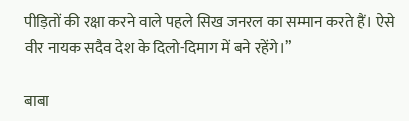पीड़ितों की रक्षा करने वाले पहले सिख जनरल का सम्मान करते हैं। ऐसे वीर नायक सदैव देश के दिलो-दिमाग में बने रहेंगे।”

बाबा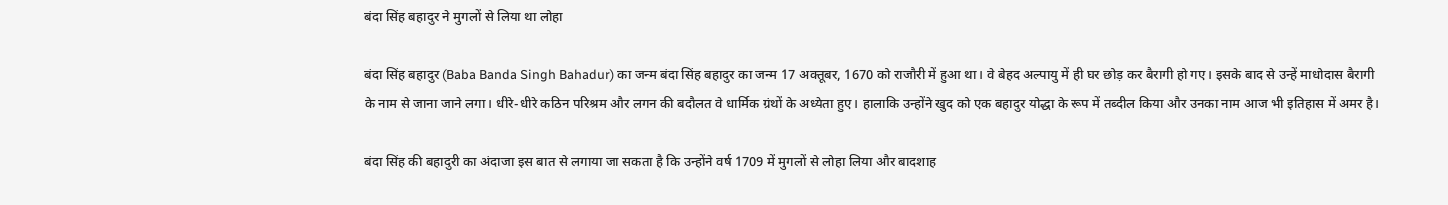बंदा सिंह बहादुर ने मुगलों से लिया था लोहा

बंदा सिंह बहादुर (Baba Banda Singh Bahadur) का जन्म बंदा सिंह बहादुर का जन्म 17 अक्तूबर, 1670 को राजौरी में हुआ था। वे बेहद अल्पायु में ही घर छोड़ कर बैरागी हो गए। इसके बाद से उन्हें माधोदास बैरागी के नाम से जाना जाने लगा। धीरे-धीरे कठिन परिश्रम और लगन की बदौलत वे धार्मिक ग्रंथों के अध्येता हुए। हालाकि उन्होंने खुद को एक बहादुर योद्धा के रूप में तब्दील किया और उनका नाम आज भी इतिहास में अमर है।

बंदा सिंह की बहादुरी का अंदाजा इस बात से लगाया जा सकता है कि उन्होंने वर्ष 1709 में मुगलों से लोहा लिया और बादशाह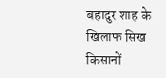बहादुर शाह के खिलाफ सिख किसानों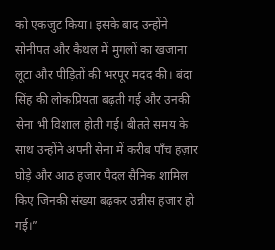को एकजुट किया। इसके बाद उन्होंने सोनीपत और कैथल में मुगलों का खजाना लूटा और पीड़ितों की भरपूर मदद की। बंदा सिंह की लोकप्रियता बढ़ती गई और उनकी सेना भी विशाल होती गई। बीतते समय के साथ उन्होंने अपनी सेना में करीब पाँच हज़ार घोड़े और आठ हजार पैदल सैनिक शामिल किए जिनकी संख्या बढ़कर उन्नीस हजार हो गई।”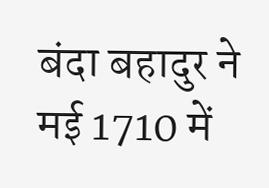बंदा बहादुर ने मई 1710 में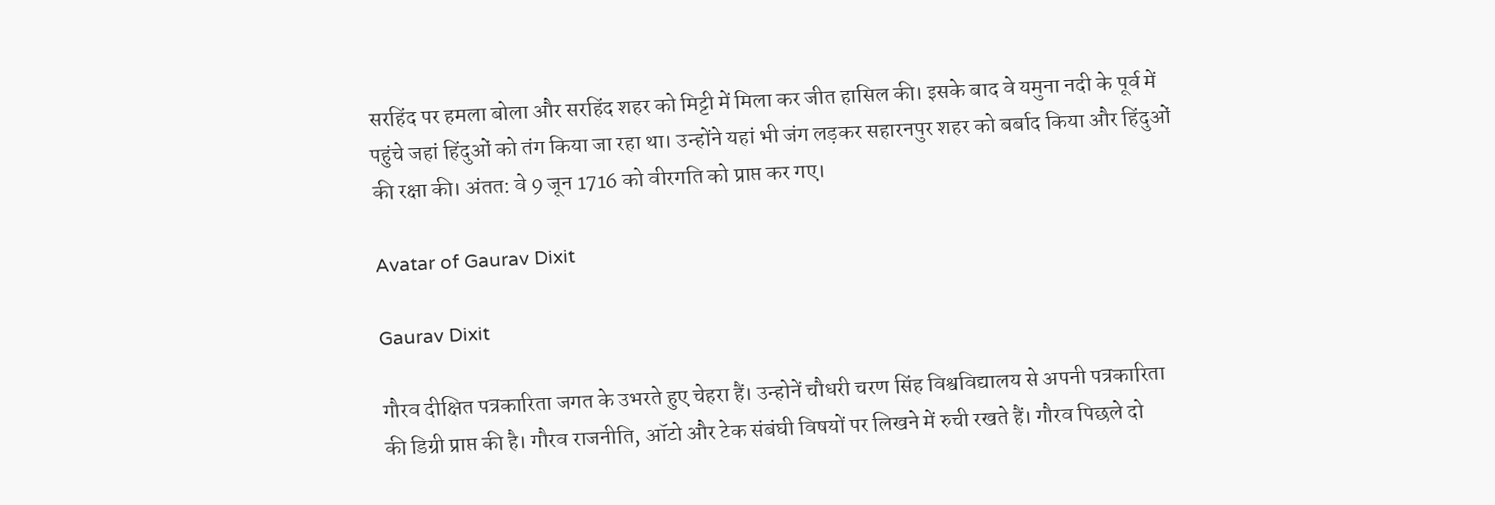सरहिंद पर हमला बोला और सरहिंद शहर को मिट्टी में मिला कर जीत हासिल की। इसके बाद वे यमुना नदी के पूर्व में पहुंचे जहां हिंदुओं को तंग किया जा रहा था। उन्होंने यहां भी जंग लड़कर सहारनपुर शहर को बर्बाद किया और हिंदुओं की रक्षा की। अंतत: वे 9 जून 1716 को वीरगति को प्राप्त कर गए।

Avatar of Gaurav Dixit

Gaurav Dixit

गौरव दीक्षित पत्रकारिता जगत के उभरते हुए चेहरा हैं। उन्होनें चौधरी चरण सिंह विश्वविद्यालय से अपनी पत्रकारिता की डिग्री प्राप्त की है। गौरव राजनीति, ऑटो और टेक संबंघी विषयों पर लिखने में रुची रखते हैं। गौरव पिछले दो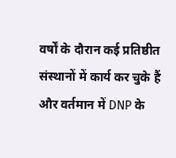वर्षों के दौरान कई प्रतिष्ठीत संस्थानों में कार्य कर चुके हैं और वर्तमान में DNP के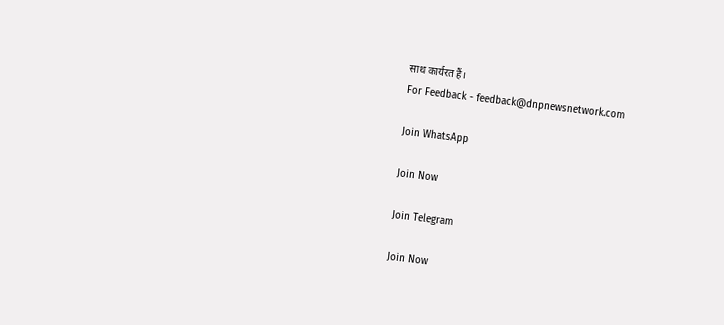साथ कार्यरत हैं।
For Feedback - feedback@dnpnewsnetwork.com

Join WhatsApp

Join Now

Join Telegram

Join Now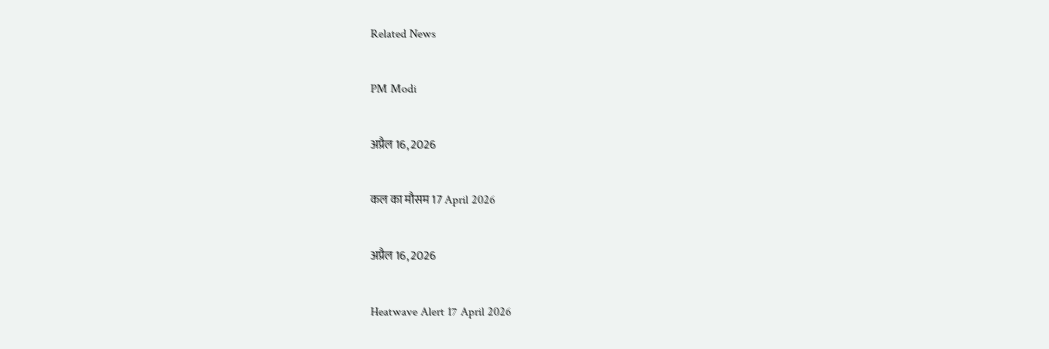Related News

PM Modi

अप्रैल 16, 2026

कल का मौसम 17 April 2026

अप्रैल 16, 2026

Heatwave Alert 17 April 2026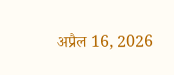अप्रैल 16, 2026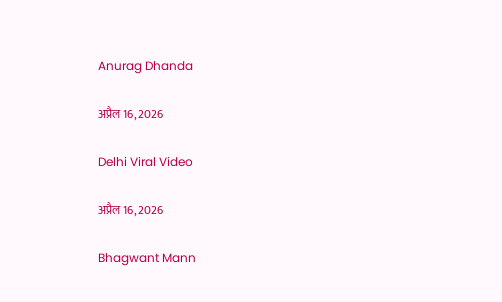Anurag Dhanda

अप्रैल 16, 2026

Delhi Viral Video

अप्रैल 16, 2026

Bhagwant Mann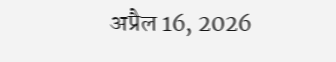अप्रैल 16, 2026